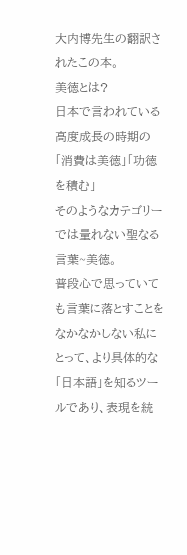大内博先生の翻訳されたこの本。
美徳とは?
日本で言われている高度成長の時期の「消費は美徳」「功徳を積む」
そのようなカテゴリーでは量れない聖なる言葉~美徳。
普段心で思っていても言葉に落とすことをなかなかしない私にとって、より具体的な「日本語」を知るツールであり、表現を統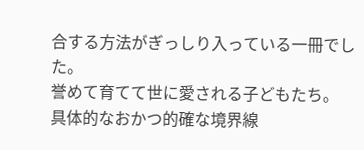合する方法がぎっしり入っている一冊でした。
誉めて育てて世に愛される子どもたち。
具体的なおかつ的確な境界線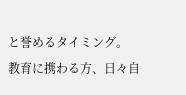と誉めるタイミング。
教育に携わる方、日々自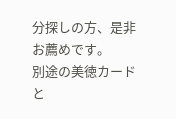分探しの方、是非お薦めです。
別途の美徳カードと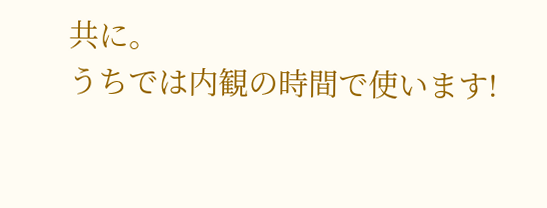共に。
うちでは内観の時間で使います!